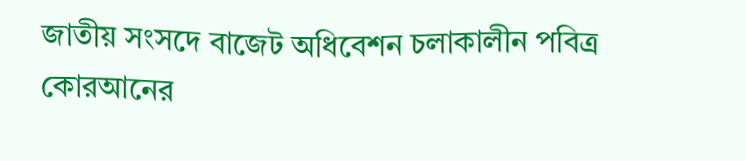জাতীয় সংসদে বাজেট অধিবেশন চলাকালীন পবিত্র কোরআনের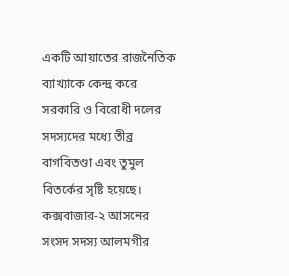একটি আয়াতের রাজনৈতিক ব্যাখ্যাকে কেন্দ্র করে সরকারি ও বিরোধী দলের সদস্যদের মধ্যে তীব্র বাগবিতণ্ডা এবং তুমুল বিতর্কের সৃষ্টি হয়েছে। কক্সবাজার-২ আসনের সংসদ সদস্য আলমগীর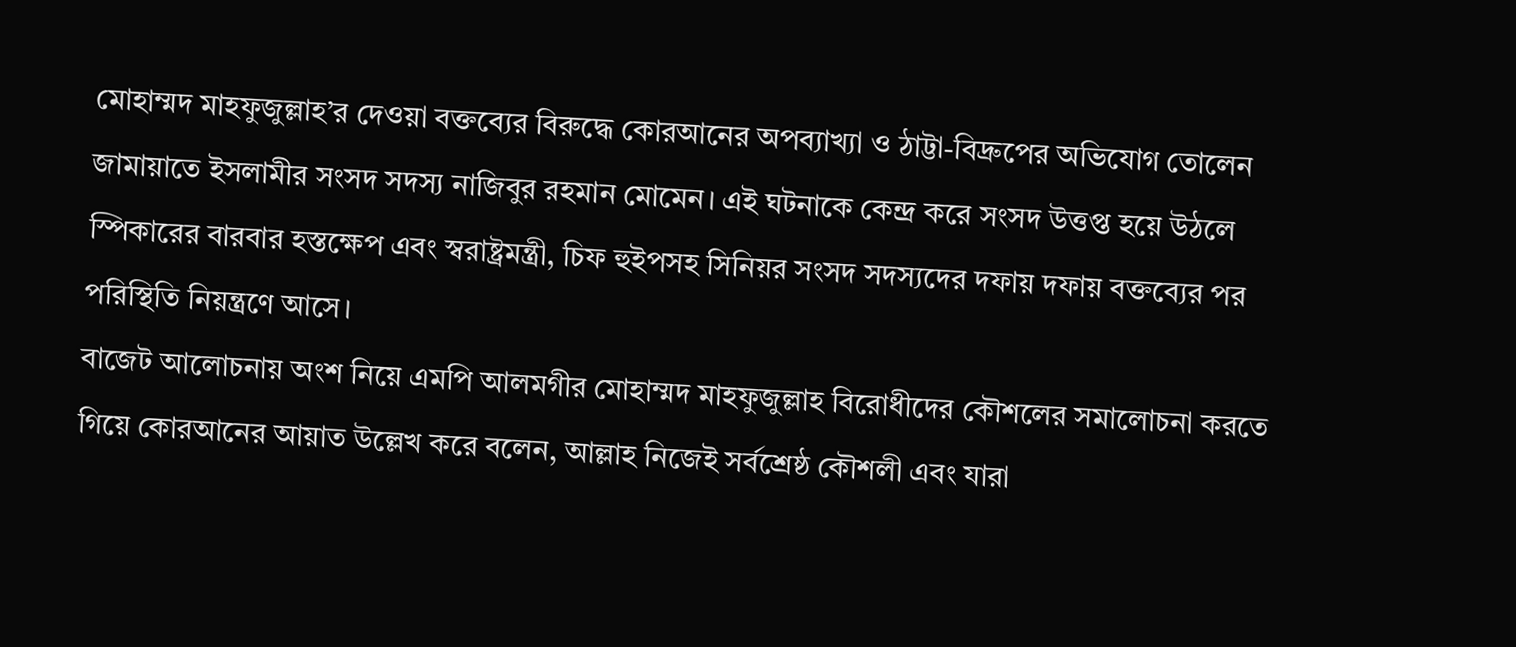মোহাম্মদ মাহফুজুল্লাহ’র দেওয়া বক্তব্যের বিরুদ্ধে কোরআনের অপব্যাখ্যা ও ঠাট্টা-বিদ্রুপের অভিযোগ তোলেন জামায়াতে ইসলামীর সংসদ সদস্য নাজিবুর রহমান মোমেন। এই ঘটনাকে কেন্দ্র করে সংসদ উত্তপ্ত হয়ে উঠলে স্পিকারের বারবার হস্তক্ষেপ এবং স্বরাষ্ট্রমন্ত্রী, চিফ হুইপসহ সিনিয়র সংসদ সদস্যদের দফায় দফায় বক্তব্যের পর পরিস্থিতি নিয়ন্ত্রণে আসে।
বাজেট আলোচনায় অংশ নিয়ে এমপি আলমগীর মোহাম্মদ মাহফুজুল্লাহ বিরোধীদের কৌশলের সমালোচনা করতে গিয়ে কোরআনের আয়াত উল্লেখ করে বলেন, আল্লাহ নিজেই সর্বশ্রেষ্ঠ কৌশলী এবং যারা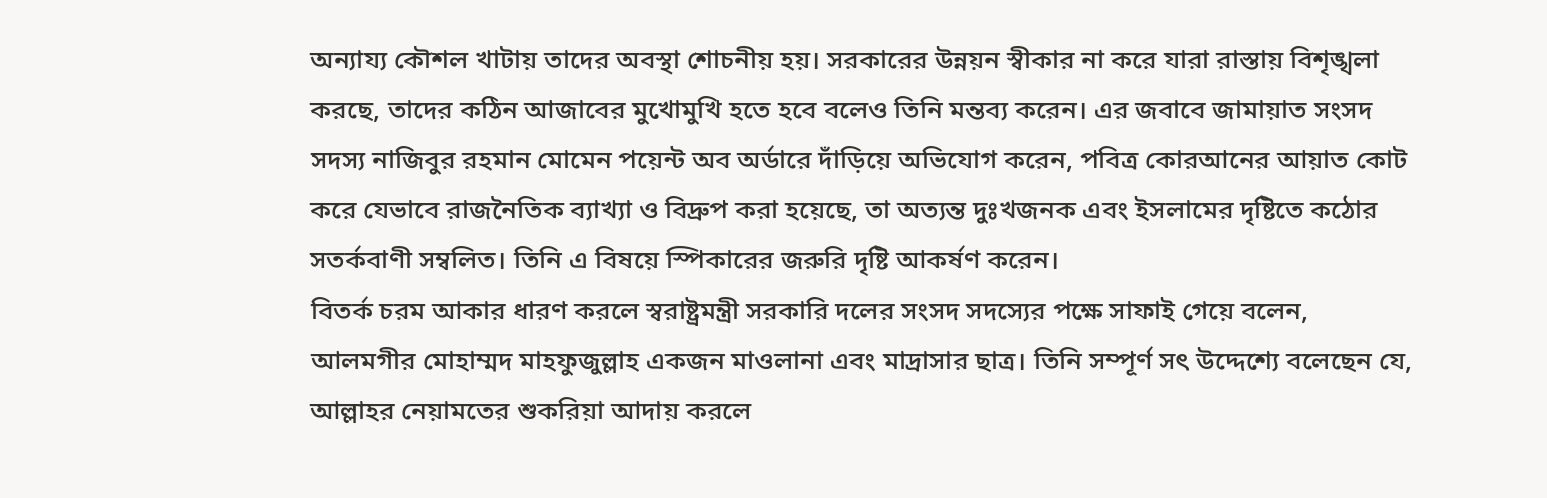অন্যায্য কৌশল খাটায় তাদের অবস্থা শোচনীয় হয়। সরকারের উন্নয়ন স্বীকার না করে যারা রাস্তায় বিশৃঙ্খলা করছে, তাদের কঠিন আজাবের মুখোমুখি হতে হবে বলেও তিনি মন্তব্য করেন। এর জবাবে জামায়াত সংসদ সদস্য নাজিবুর রহমান মোমেন পয়েন্ট অব অর্ডারে দাঁড়িয়ে অভিযোগ করেন, পবিত্র কোরআনের আয়াত কোট করে যেভাবে রাজনৈতিক ব্যাখ্যা ও বিদ্রুপ করা হয়েছে, তা অত্যন্ত দুঃখজনক এবং ইসলামের দৃষ্টিতে কঠোর সতর্কবাণী সম্বলিত। তিনি এ বিষয়ে স্পিকারের জরুরি দৃষ্টি আকর্ষণ করেন।
বিতর্ক চরম আকার ধারণ করলে স্বরাষ্ট্রমন্ত্রী সরকারি দলের সংসদ সদস্যের পক্ষে সাফাই গেয়ে বলেন, আলমগীর মোহাম্মদ মাহফুজুল্লাহ একজন মাওলানা এবং মাদ্রাসার ছাত্র। তিনি সম্পূর্ণ সৎ উদ্দেশ্যে বলেছেন যে, আল্লাহর নেয়ামতের শুকরিয়া আদায় করলে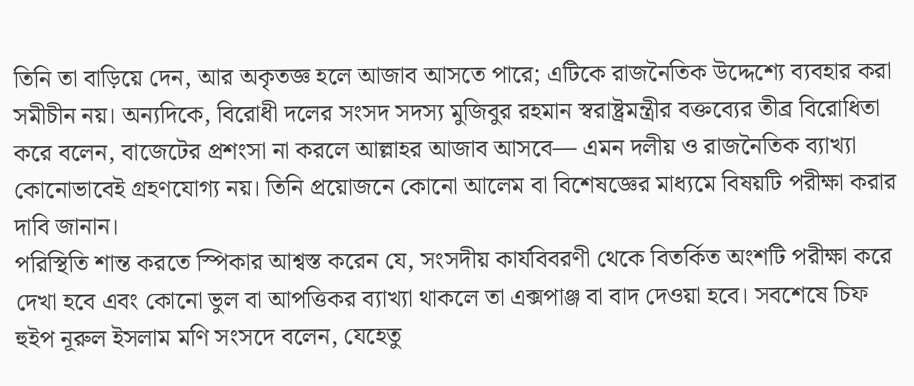তিনি তা বাড়িয়ে দেন, আর অকৃতজ্ঞ হলে আজাব আসতে পারে; এটিকে রাজনৈতিক উদ্দেশ্যে ব্যবহার করা সমীচীন নয়। অন্যদিকে, বিরোধী দলের সংসদ সদস্য মুজিবুর রহমান স্বরাষ্ট্রমন্ত্রীর বক্তব্যের তীব্র বিরোধিতা করে বলেন, বাজেটের প্রশংসা না করলে আল্লাহর আজাব আসবে— এমন দলীয় ও রাজনৈতিক ব্যাখ্যা কোনোভাবেই গ্রহণযোগ্য নয়। তিনি প্রয়োজনে কোনো আলেম বা বিশেষজ্ঞের মাধ্যমে বিষয়টি পরীক্ষা করার দাবি জানান।
পরিস্থিতি শান্ত করতে স্পিকার আশ্বস্ত করেন যে, সংসদীয় কার্যবিবরণী থেকে বিতর্কিত অংশটি পরীক্ষা করে দেখা হবে এবং কোনো ভুল বা আপত্তিকর ব্যাখ্যা থাকলে তা এক্সপাঞ্জ বা বাদ দেওয়া হবে। সবশেষে চিফ হুইপ নূরুল ইসলাম মণি সংসদে বলেন, যেহেতু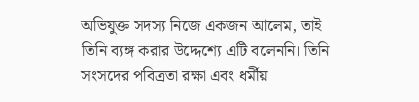অভিযুক্ত সদস্য নিজে একজন আলেম, তাই তিনি ব্যঙ্গ করার উদ্দেশ্যে এটি বলেননি। তিনি সংসদের পবিত্রতা রক্ষা এবং ধর্মীয়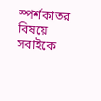স্পর্শকাতর বিষয়ে সবাইকে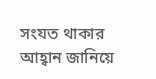সংযত থাকার আহ্বান জানিয়ে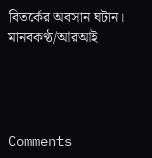বিতর্কের অবসান ঘটান।
মানবকণ্ঠ/আরআই




Comments